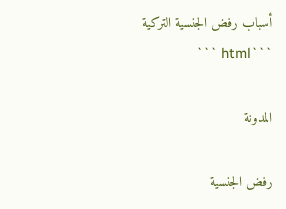أسباب رفض الجنسية التركية ```html ```

المدونة

رفض الجنسية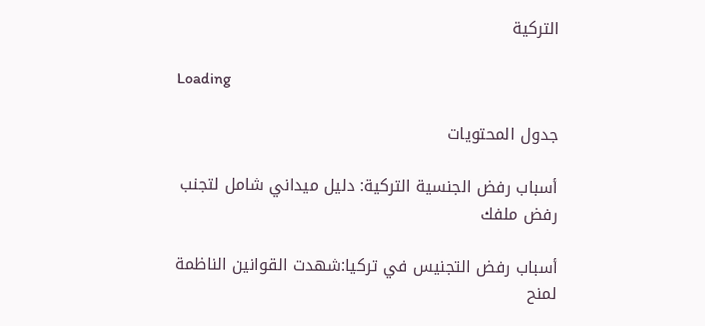التركية

Loading

جدول المحتويات

أسباب رفض الجنسية التركية: دليل ميداني شامل لتجنب رفض ملفك

أسباب رفض التجنيس في تركيا:شهدت القوانين الناظمة لمنح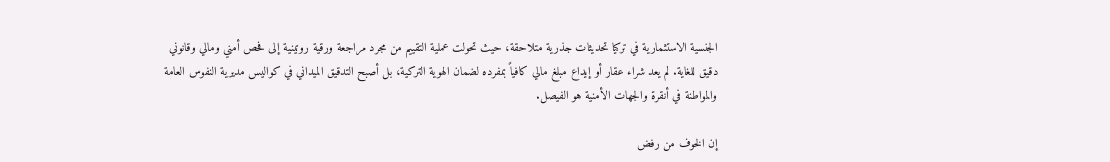الجنسية الاستثمارية في تركيا تحديثات جذرية متلاحقة، حيث تحولت عملية التقييم من مجرد مراجعة ورقية روتينية إلى فحص أمني ومالي وقانوني دقيق للغاية. لم يعد شراء عقار أو إيداع مبلغ مالي كافياً بمفرده لضمان الهوية التركية، بل أصبح التدقيق الميداني في كواليس مديرية النفوس العامة والمواطنة في أنقرة والجهات الأمنية هو الفيصل.

إن الخوف من رفض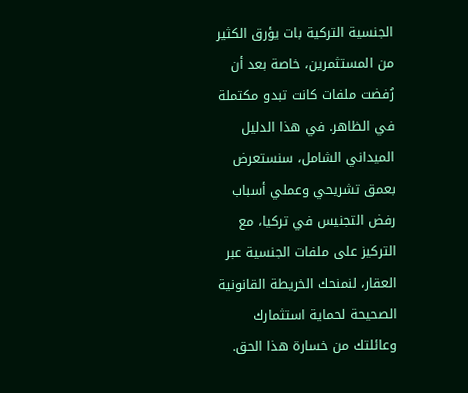الجنسية التركية بات يؤرق الكثير من المستثمرين، خاصة بعد أن رُفضت ملفات كانت تبدو مكتملة في الظاهر. في هذا الدليل الميداني الشامل، سنستعرض بعمق تشريحي وعملي أسباب رفض التجنيس في تركيا، مع التركيز على ملفات الجنسية عبر العقار، لنمنحك الخريطة القانونية الصحيحة لحماية استثمارك وعائلتك من خسارة هذا الحق.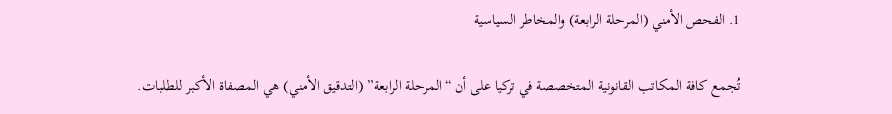1. الفحص الأمني (المرحلة الرابعة) والمخاطر السياسية

تُجمع كافة المكاتب القانونية المتخصصة في تركيا على أن “المرحلة الرابعة” (التدقيق الأمني) هي المصفاة الأكبر للطلبات.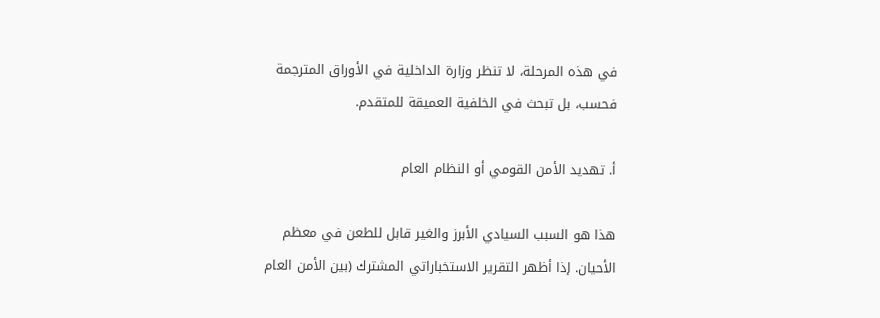في هذه المرحلة، لا تنظر وزارة الداخلية في الأوراق المترجمة فحسب، بل تبحث في الخلفية العميقة للمتقدم.

أ. تهديد الأمن القومي أو النظام العام

هذا هو السبب السيادي الأبرز والغير قابل للطعن في معظم الأحيان. إذا أظهر التقرير الاستخباراتي المشترك (بين الأمن العام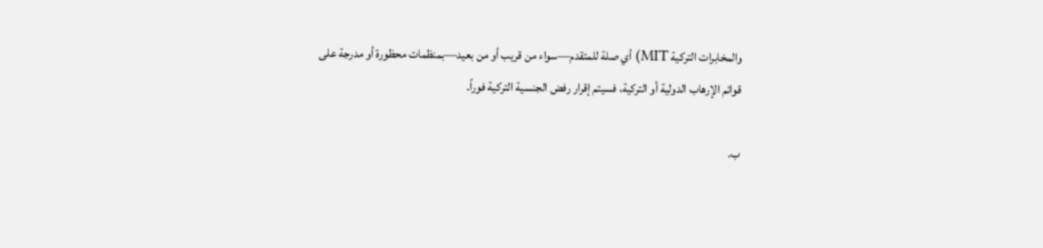والمخابرات التركية MIT) أي صلة للمتقدم—سواء من قريب أو من بعيد—بمنظمات محظورة أو مدرجة على قوائم الإرهاب الدولية أو التركية، فسيتم إقرار رفض الجنسية التركية فوراً.

ب.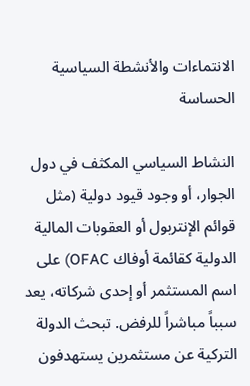الانتماءات والأنشطة السياسية الحساسة

النشاط السياسي المكثف في دول الجوار، أو وجود قيود دولية (مثل قوائم الإنتربول أو العقوبات المالية الدولية كقائمة أوفاك OFAC) على اسم المستثمر أو إحدى شركاته، يعد سبباً مباشراً للرفض. تبحث الدولة التركية عن مستثمرين يستهدفون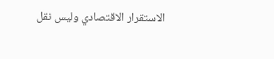الاستقرار الاقتصادي وليس نقل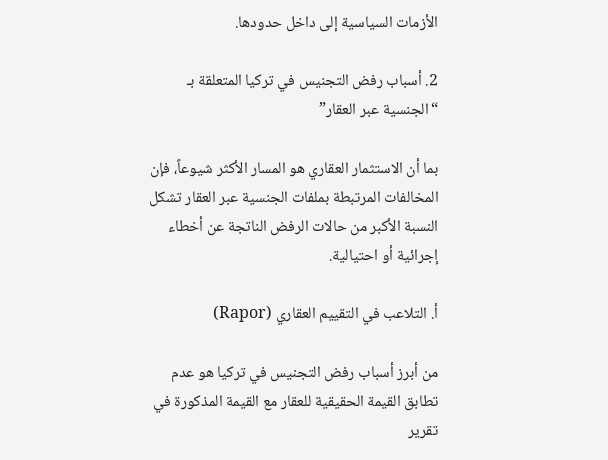الأزمات السياسية إلى داخل حدودها.

2. أسباب رفض التجنيس في تركيا المتعلقة بـ “الجنسية عبر العقار”

بما أن الاستثمار العقاري هو المسار الأكثر شيوعاً، فإن المخالفات المرتبطة بملفات الجنسية عبر العقار تشكل النسبة الأكبر من حالات الرفض الناتجة عن أخطاء إجرائية أو احتيالية.

أ. التلاعب في التقييم العقاري (Rapor)

من أبرز أسباب رفض التجنيس في تركيا هو عدم تطابق القيمة الحقيقية للعقار مع القيمة المذكورة في تقرير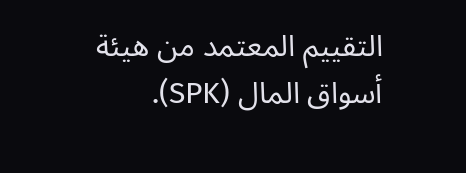التقييم المعتمد من هيئة أسواق المال (SPK).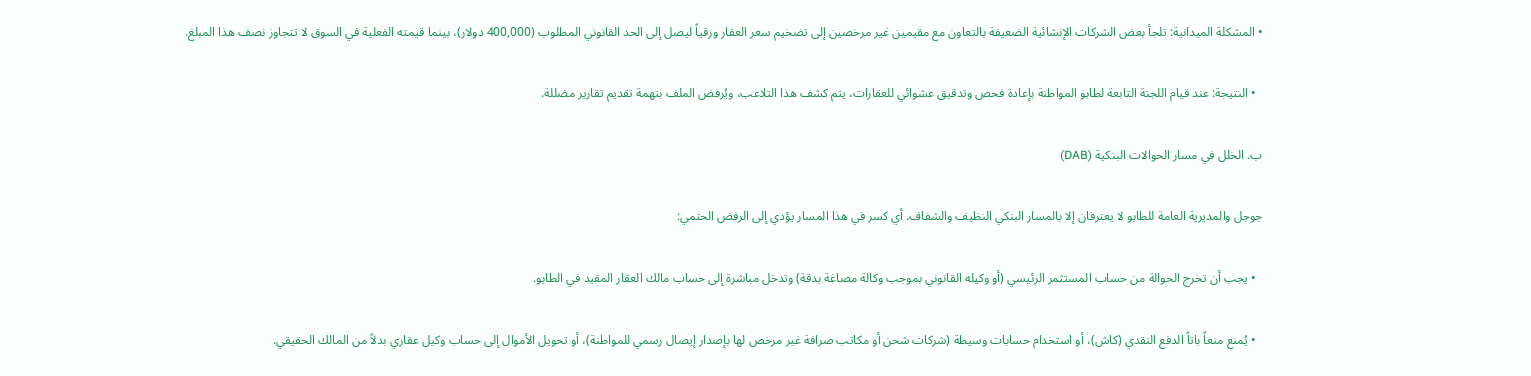• المشكلة الميدانية: تلجأ بعض الشركات الإنشائية الضعيفة بالتعاون مع مقيمين غير مرخصين إلى تضخيم سعر العقار ورقياً ليصل إلى الحد القانوني المطلوب (400,000 دولار)، بينما قيمته الفعلية في السوق لا تتجاوز نصف هذا المبلغ.

  • النتيجة: عند قيام اللجنة التابعة لطابو المواطنة بإعادة فحص وتدقيق عشوائي للعقارات، يتم كشف هذا التلاعب، ويُرفض الملف بتهمة تقديم تقارير مضللة.

ب. الخلل في مسار الحوالات البنكية (DAB)

جوجل والمديرية العامة للطابو لا يعترفان إلا بالمسار البنكي النظيف والشفاف. أي كسر في هذا المسار يؤدي إلى الرفض الحتمي:

  • يجب أن تخرج الحوالة من حساب المستثمر الرئيسي (أو وكيله القانوني بموجب وكالة مصاغة بدقة) وتدخل مباشرة إلى حساب مالك العقار المقيد في الطابو.

  • يُمنع منعاً باتاً الدفع النقدي (كاش)، أو استخدام حسابات وسيطة (شركات شحن أو مكاتب صرافة غير مرخص لها بإصدار إيصال رسمي للمواطنة)، أو تحويل الأموال إلى حساب وكيل عقاري بدلاً من المالك الحقيقي.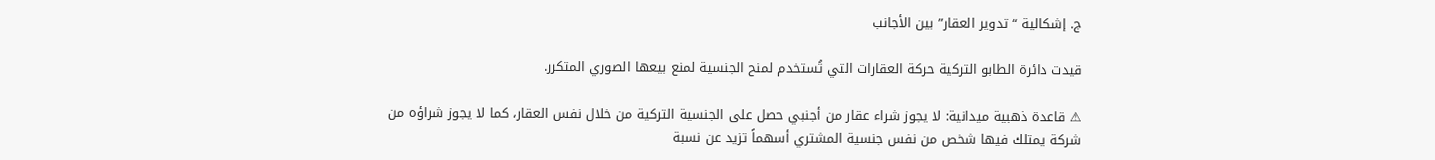ج. إشكالية “تدوير العقار” بين الأجانب

قيدت دائرة الطابو التركية حركة العقارات التي تُستخدم لمنح الجنسية لمنع بيعها الصوري المتكرر.

⚠ قاعدة ذهبية ميدانية: لا يجوز شراء عقار من أجنبي حصل على الجنسية التركية من خلال نفس العقار، كما لا يجوز شراؤه من شركة يمتلك فيها شخص من نفس جنسية المشتري أسهماً تزيد عن نسبة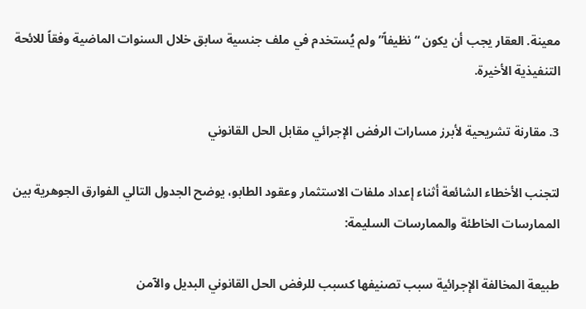معينة. العقار يجب أن يكون “نظيفاً” ولم يُستخدم في ملف جنسية سابق خلال السنوات الماضية وفقاً للائحة التنفيذية الأخيرة.

3. مقارنة تشريحية لأبرز مسارات الرفض الإجرائي مقابل الحل القانوني

لتجنب الأخطاء الشائعة أثناء إعداد ملفات الاستثمار وعقود الطابو، يوضح الجدول التالي الفوارق الجوهرية بين الممارسات الخاطئة والممارسات السليمة:

طبيعة المخالفة الإجرائية سبب تصنيفها كسبب للرفض الحل القانوني البديل والآمن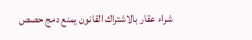شراء عقار بالاشتراك القانون يمنع دمج حصص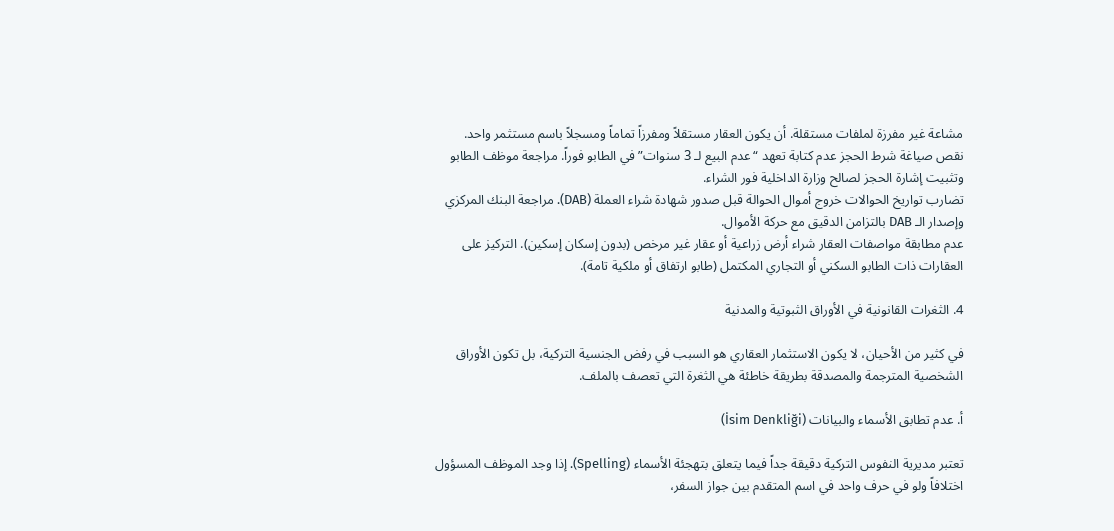مشاعة غير مفرزة لملفات مستقلة. أن يكون العقار مستقلاً ومفرزاً تماماً ومسجلاً باسم مستثمر واحد.
نقص صياغة شرط الحجز عدم كتابة تعهد “عدم البيع لـ 3 سنوات” في الطابو فوراً. مراجعة موظف الطابو وتثبيت إشارة الحجز لصالح وزارة الداخلية فور الشراء.
تضارب تواريخ الحوالات خروج أموال الحوالة قبل صدور شهادة شراء العملة (DAB). مراجعة البنك المركزي وإصدار الـ DAB بالتزامن الدقيق مع حركة الأموال.
عدم مطابقة مواصفات العقار شراء أرض زراعية أو عقار غير مرخص (بدون إسكان إسكين). التركيز على العقارات ذات الطابو السكني أو التجاري المكتمل (طابو ارتفاق أو ملكية تامة).

4. الثغرات القانونية في الأوراق الثبوتية والمدنية

في كثير من الأحيان، لا يكون الاستثمار العقاري هو السبب في رفض الجنسية التركية، بل تكون الأوراق الشخصية المترجمة والمصدقة بطريقة خاطئة هي الثغرة التي تعصف بالملف.

أ. عدم تطابق الأسماء والبيانات (İsim Denkliği)

تعتبر مديرية النفوس التركية دقيقة جداً فيما يتعلق بتهجئة الأسماء (Spelling). إذا وجد الموظف المسؤول اختلافاً ولو في حرف واحد في اسم المتقدم بين جواز السفر،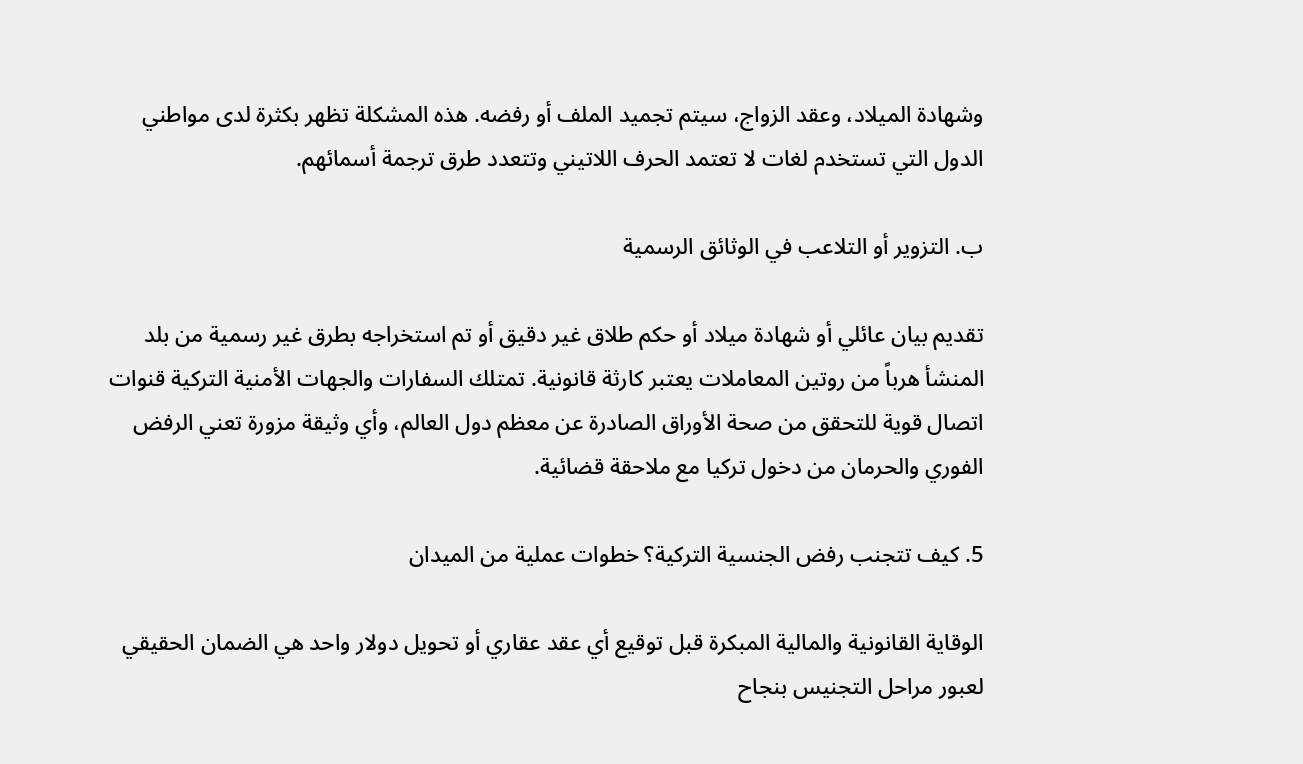وشهادة الميلاد، وعقد الزواج، سيتم تجميد الملف أو رفضه. هذه المشكلة تظهر بكثرة لدى مواطني الدول التي تستخدم لغات لا تعتمد الحرف اللاتيني وتتعدد طرق ترجمة أسمائهم.

ب. التزوير أو التلاعب في الوثائق الرسمية

تقديم بيان عائلي أو شهادة ميلاد أو حكم طلاق غير دقيق أو تم استخراجه بطرق غير رسمية من بلد المنشأ هرباً من روتين المعاملات يعتبر كارثة قانونية. تمتلك السفارات والجهات الأمنية التركية قنوات اتصال قوية للتحقق من صحة الأوراق الصادرة عن معظم دول العالم، وأي وثيقة مزورة تعني الرفض الفوري والحرمان من دخول تركيا مع ملاحقة قضائية.

5. كيف تتجنب رفض الجنسية التركية؟ خطوات عملية من الميدان

الوقاية القانونية والمالية المبكرة قبل توقيع أي عقد عقاري أو تحويل دولار واحد هي الضمان الحقيقي لعبور مراحل التجنيس بنجاح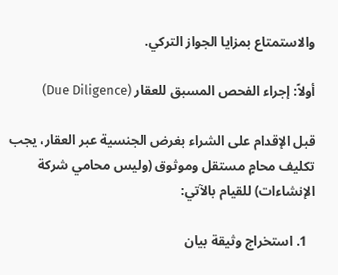والاستمتاع بمزايا الجواز التركي.

أولاً: إجراء الفحص المسبق للعقار (Due Diligence)

قبل الإقدام على الشراء بغرض الجنسية عبر العقار، يجب تكليف محامٍ مستقل وموثوق (وليس محامي شركة الإنشاءات) للقيام بالآتي:

  1. استخراج وثيقة بيان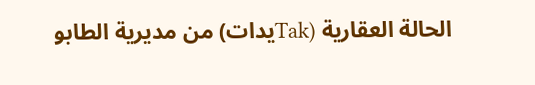الحالة العقارية (Takيدات) من مديرية الطابو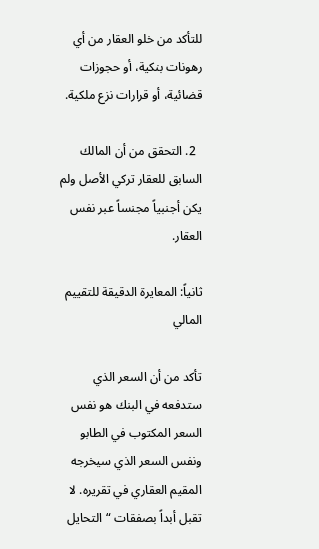للتأكد من خلو العقار من أي رهونات بنكية، أو حجوزات قضائية، أو قرارات نزع ملكية.

  2. التحقق من أن المالك السابق للعقار تركي الأصل ولم يكن أجنبياً مجنساً عبر نفس العقار.

ثانياً: المعايرة الدقيقة للتقييم المالي

تأكد من أن السعر الذي ستدفعه في البنك هو نفس السعر المكتوب في الطابو ونفس السعر الذي سيخرجه المقيم العقاري في تقريره. لا تقبل أبداً بصفقات “التحايل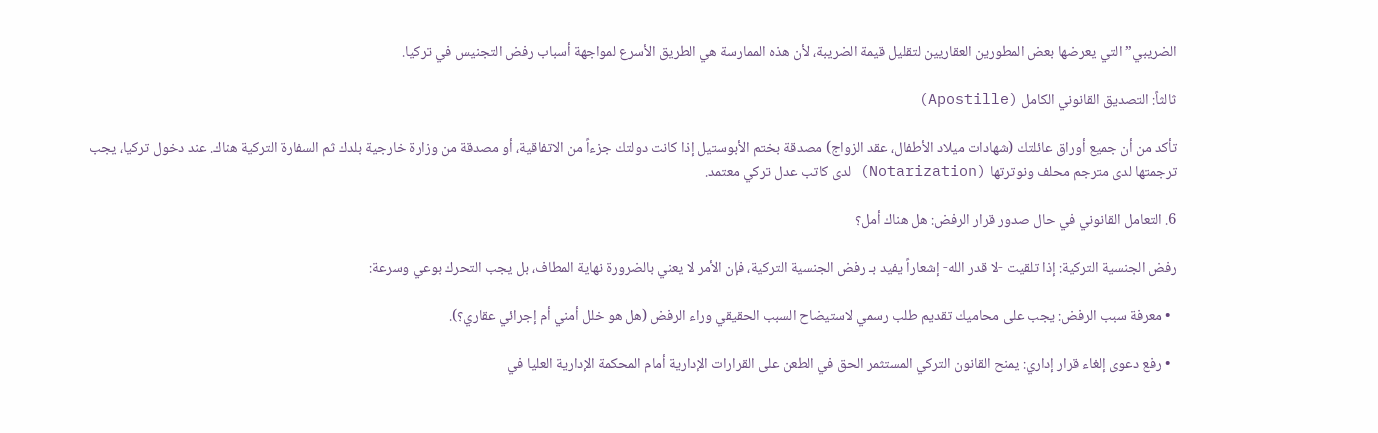الضريبي” التي يعرضها بعض المطورين العقاريين لتقليل قيمة الضريبة، لأن هذه الممارسة هي الطريق الأسرع لمواجهة أسباب رفض التجنيس في تركيا.

ثالثاً: التصديق القانوني الكامل (Apostille)

تأكد من أن جميع أوراق عائلتك (شهادات ميلاد الأطفال، عقد الزواج) مصدقة بختم الأبوستيل إذا كانت دولتك جزءاً من الاتفاقية، أو مصدقة من وزارة خارجية بلدك ثم السفارة التركية هناك. عند دخول تركيا، يجب ترجمتها لدى مترجم محلف ونوترتها (Notarization) لدى كاتب عدل تركي معتمد.

6. التعامل القانوني في حال صدور قرار الرفض: هل هناك أمل؟

رفض الجنسية التركية: إذا تلقيت -لا قدر الله- إشعاراً يفيد بـ رفض الجنسية التركية، فإن الأمر لا يعني بالضرورة نهاية المطاف، بل يجب التحرك بوعي وسرعة:

  • معرفة سبب الرفض: يجب على محاميك تقديم طلب رسمي لاستيضاح السبب الحقيقي وراء الرفض (هل هو خلل أمني أم إجرائي عقاري؟).

  • رفع دعوى إلغاء قرار إداري: يمنح القانون التركي المستثمر الحق في الطعن على القرارات الإدارية أمام المحكمة الإدارية العليا في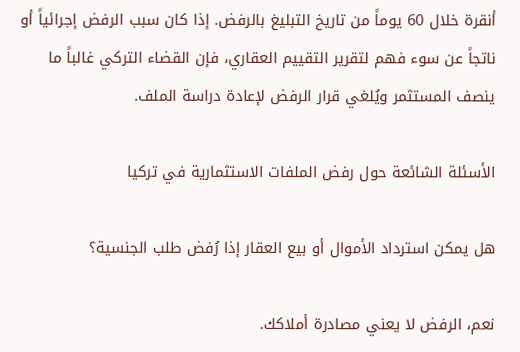أنقرة خلال 60 يوماً من تاريخ التبليغ بالرفض. إذا كان سبب الرفض إجرائياً أو ناتجاً عن سوء فهم لتقرير التقييم العقاري، فإن القضاء التركي غالباً ما ينصف المستثمر ويُلغي قرار الرفض لإعادة دراسة الملف.

الأسئلة الشائعة حول رفض الملفات الاستثمارية في تركيا

هل يمكن استرداد الأموال أو بيع العقار إذا رُفض طلب الجنسية؟

نعم، الرفض لا يعني مصادرة أملاكك.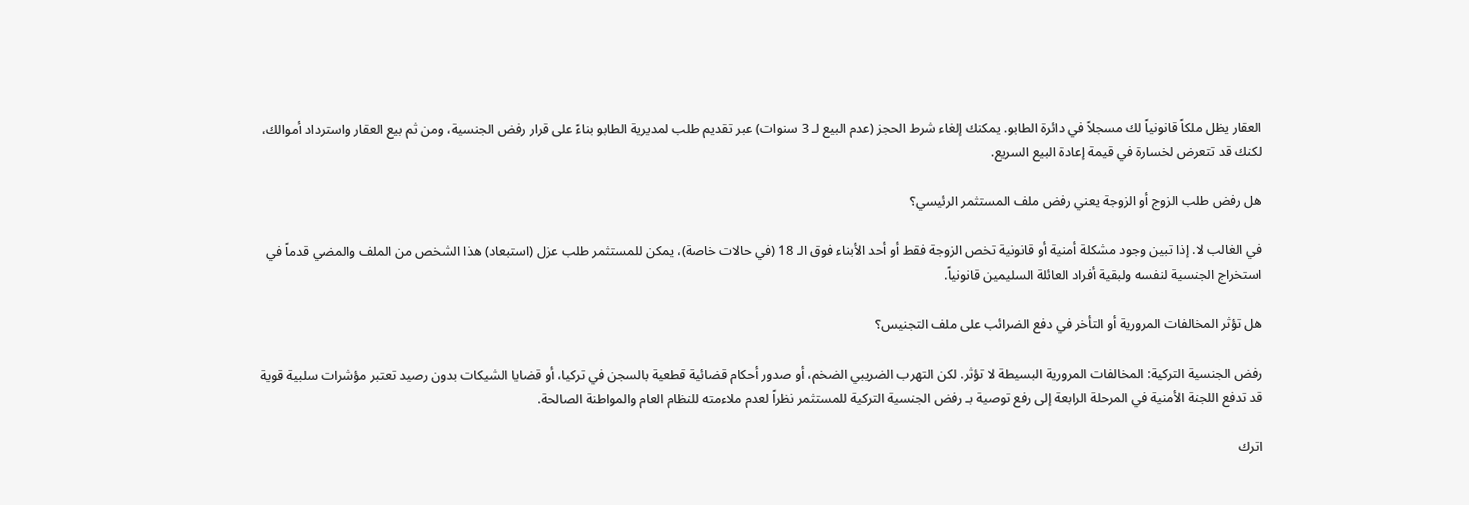العقار يظل ملكاً قانونياً لك مسجلاً في دائرة الطابو. يمكنك إلغاء شرط الحجز (عدم البيع لـ 3 سنوات) عبر تقديم طلب لمديرية الطابو بناءً على قرار رفض الجنسية، ومن ثم بيع العقار واسترداد أموالك، لكنك قد تتعرض لخسارة في قيمة إعادة البيع السريع.

هل رفض طلب الزوج أو الزوجة يعني رفض ملف المستثمر الرئيسي؟

في الغالب لا. إذا تبين وجود مشكلة أمنية أو قانونية تخص الزوجة فقط أو أحد الأبناء فوق الـ 18 (في حالات خاصة)، يمكن للمستثمر طلب عزل (استبعاد) هذا الشخص من الملف والمضي قدماً في استخراج الجنسية لنفسه ولبقية أفراد العائلة السليمين قانونياً.

هل تؤثر المخالفات المرورية أو التأخر في دفع الضرائب على ملف التجنيس؟

رفض الجنسية التركية: المخالفات المرورية البسيطة لا تؤثر. لكن التهرب الضريبي الضخم، أو صدور أحكام قضائية قطعية بالسجن في تركيا، أو قضايا الشيكات بدون رصيد تعتبر مؤشرات سلبية قوية قد تدفع اللجنة الأمنية في المرحلة الرابعة إلى رفع توصية بـ رفض الجنسية التركية للمستثمر نظراً لعدم ملاءمته للنظام العام والمواطنة الصالحة.

اترك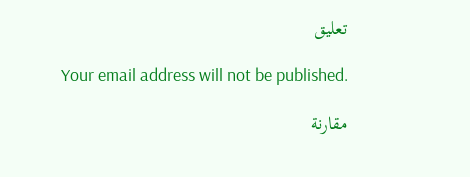تعليق

Your email address will not be published.

مقارنة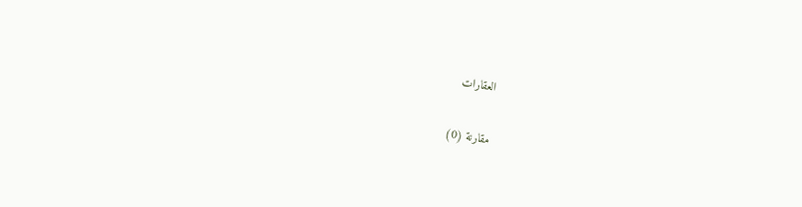العقارات

مقارنة (0)